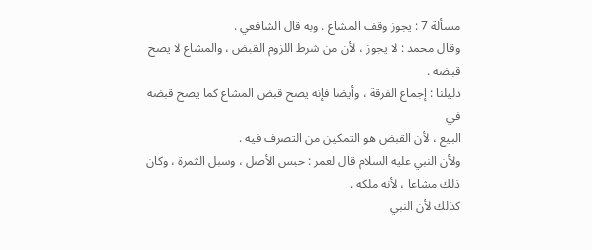مسألة 7 : يجوز وقف المشاع . وبه قال الشافعي .
وقال محمد : لا يجوز ، لأن من شرط اللزوم القبض ، والمشاع لا يصح
قبضه .
دليلنا : إجماع الفرقة ، وأيضا فإنه يصح قبض المشاع كما يصح قبضه في
البيع ، لأن القبض هو التمكين من التصرف فيه .
ولأن النبي عليه السلام قال لعمر : حبس الأصل ، وسبل الثمرة ، وكان
ذلك مشاعا ، لأنه ملكه .
كذلك لأن النبي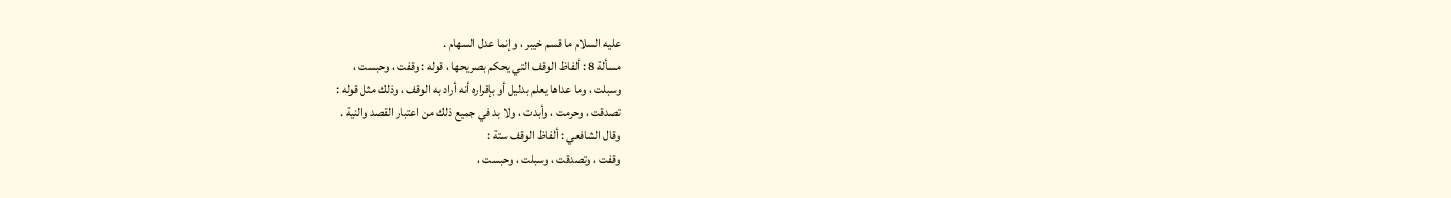عليه السلام ما قسم خيبر ، وإنما عدل السهام .
مسألة 8 : ألفاظ الوقف التي يحكم بصريحها ، قوله : وقفت ، وحبست ،
وسبلت ، وما عداها يعلم بدليل أو بإقراره أنه أراد به الوقف ، وذلك مثل قوله :
تصدقت ، وحرمت ، وأبدت ، ولا بد في جميع ذلك من اعتبار القصد والنية .
وقال الشافعي : ألفاظ الوقف ستة :
وقفت ، وتصدقت ، وسبلت ، وحبست ،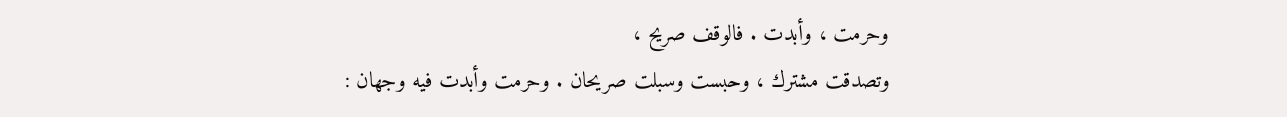وحرمت ، وأبدت . فالوقف صريح ،
وتصدقت مشترك ، وحبست وسبلت صريحان . وحرمت وأبدت فيه وجهان :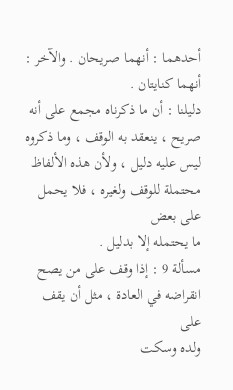أحدهما : أنهما صريحان . والآخر : أنهما كنايتان .
دليلنا : أن ما ذكرناه مجمع على أنه صريح ، ينعقد به الوقف ، وما ذكروه
ليس عليه دليل ، ولأن هذه الألفاظ محتملة للوقف ولغيره ، فلا يحمل على بعض
ما يحتمله إلا بدليل .
مسألة 9 : إذا وقف على من يصح انقراضه في العادة ، مثل أن يقف على
ولده وسكت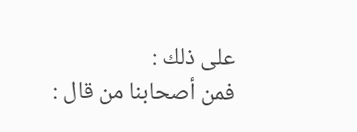على ذلك :
فمن أصحابنا من قال :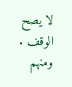لا يصح الوقف .
ومنهم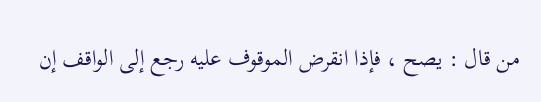من قال : يصح ، فإذا انقرض الموقوف عليه رجع إلى الواقف إن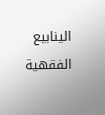الينابيع الفقهية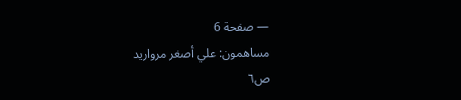— صفحة 6
مساهمون: علي أصغر مرواريد
ص٦